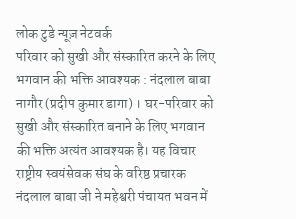लोक टुडे न्यूज़ नेटवर्क
परिवार को सुखी और संस्कारित करने के लिए भगवान की भक्ति आवश्यक : नंदलाल बाबा
नागौर (प्रदीप कुमार डागा) । घर-परिवार को सुखी और संस्कारित बनाने के लिए भगवान की भक्ति अत्यंत आवश्यक है। यह विचार राष्ट्रीय स्वयंसेवक संघ के वरिष्ठ प्रचारक नंदलाल बाबा जी ने महेश्वरी पंचायत भवन में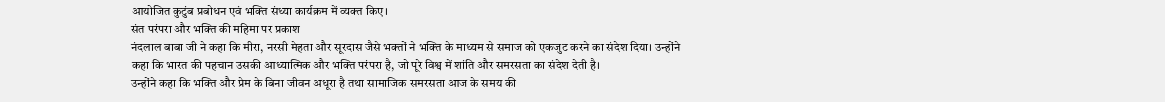आयोजित कुटुंब प्रबोधन एवं भक्ति संध्या कार्यक्रम में व्यक्त किए।
संत परंपरा और भक्ति की महिमा पर प्रकाश
नंदलाल बाबा जी ने कहा कि मीरा, नरसी मेहता और सूरदास जैसे भक्तों ने भक्ति के माध्यम से समाज को एकजुट करने का संदेश दिया। उन्होंने कहा कि भारत की पहचान उसकी आध्यात्मिक और भक्ति परंपरा है, जो पूरे विश्व में शांति और समरसता का संदेश देती है।
उन्होंने कहा कि भक्ति और प्रेम के बिना जीवन अधूरा है तथा सामाजिक समरसता आज के समय की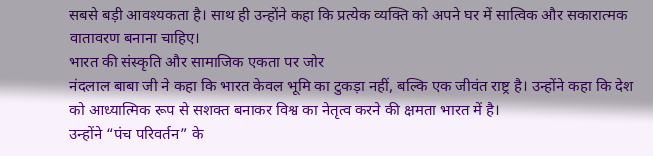सबसे बड़ी आवश्यकता है। साथ ही उन्होंने कहा कि प्रत्येक व्यक्ति को अपने घर में सात्विक और सकारात्मक वातावरण बनाना चाहिए।
भारत की संस्कृति और सामाजिक एकता पर जोर
नंदलाल बाबा जी ने कहा कि भारत केवल भूमि का टुकड़ा नहीं, बल्कि एक जीवंत राष्ट्र है। उन्होंने कहा कि देश को आध्यात्मिक रूप से सशक्त बनाकर विश्व का नेतृत्व करने की क्षमता भारत में है।
उन्होंने “पंच परिवर्तन” के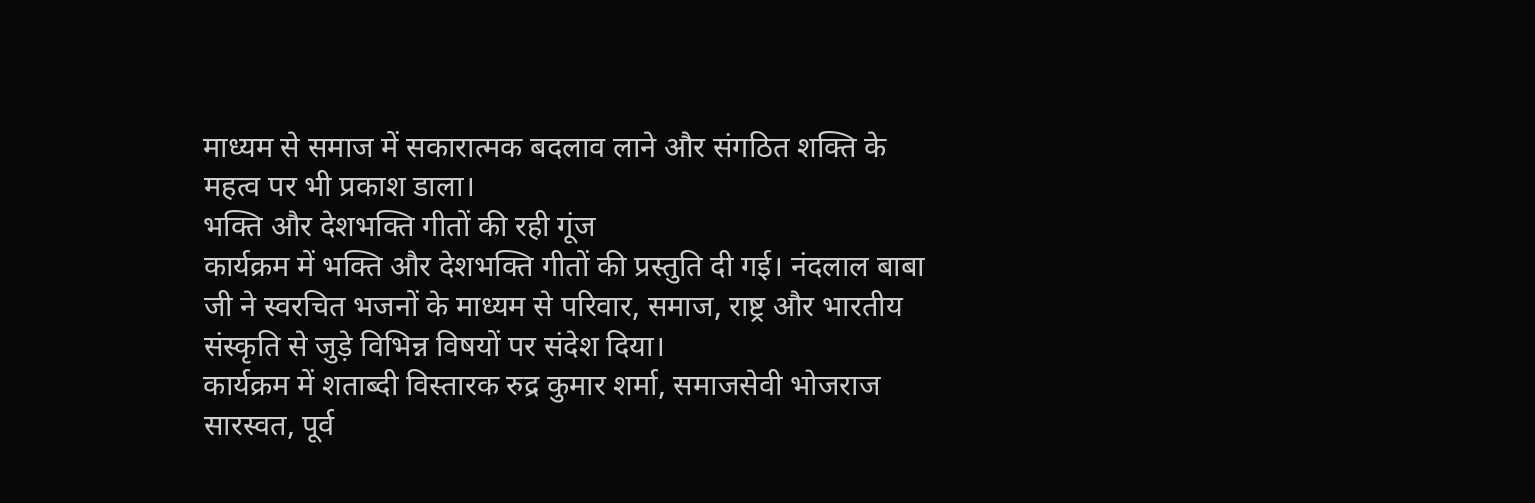माध्यम से समाज में सकारात्मक बदलाव लाने और संगठित शक्ति के महत्व पर भी प्रकाश डाला।
भक्ति और देशभक्ति गीतों की रही गूंज
कार्यक्रम में भक्ति और देशभक्ति गीतों की प्रस्तुति दी गई। नंदलाल बाबा जी ने स्वरचित भजनों के माध्यम से परिवार, समाज, राष्ट्र और भारतीय संस्कृति से जुड़े विभिन्न विषयों पर संदेश दिया।
कार्यक्रम में शताब्दी विस्तारक रुद्र कुमार शर्मा, समाजसेवी भोजराज सारस्वत, पूर्व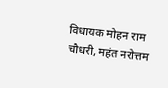विधायक मोहन राम चौधरी, महंत नरोत्तम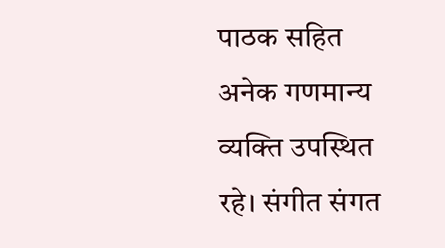पाठक सहित अनेक गणमान्य व्यक्ति उपस्थित रहे। संगीत संगत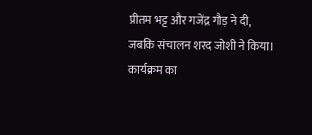प्रीतम भट्ट और गजेंद्र गौड़ ने दी, जबकि संचालन शरद जोशी ने किया। कार्यक्रम का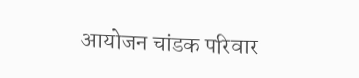आयोजन चांडक परिवार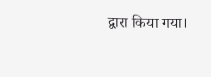द्वारा किया गया।